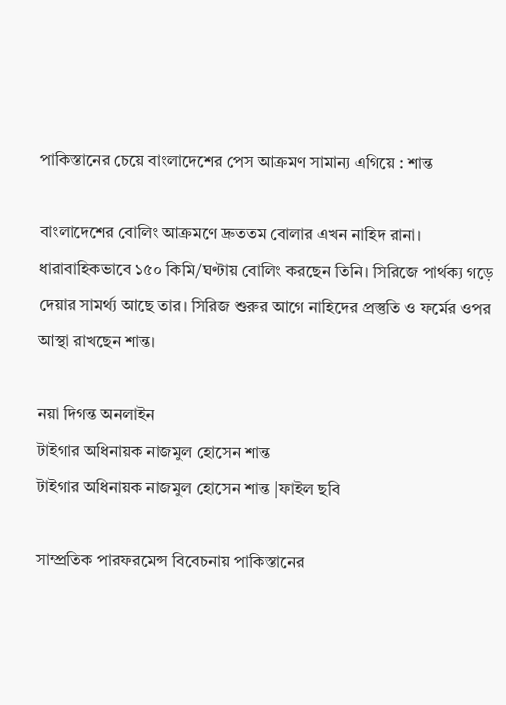পাকিস্তানের চেয়ে বাংলাদেশের পেস আক্রমণ সামান্য এগিয়ে : শান্ত

বাংলাদেশের বোলিং আক্রমণে দ্রুততম বোলার এখন নাহিদ রানা। ধারাবাহিকভাবে ১৫০ কিমি/ঘণ্টায় বোলিং করছেন তিনি। সিরিজে পার্থক্য গড়ে দেয়ার সামর্থ্য আছে তার। সিরিজ শুরুর আগে নাহিদের প্রস্তুতি ও ফর্মের ওপর আস্থা রাখছেন শান্ত।

নয়া দিগন্ত অনলাইন
টাইগার অধিনায়ক নাজমুল হোসেন শান্ত
টাইগার অধিনায়ক নাজমুল হোসেন শান্ত |ফাইল ছবি

সাম্প্রতিক পারফরমেন্স বিবেচনায় পাকিস্তানের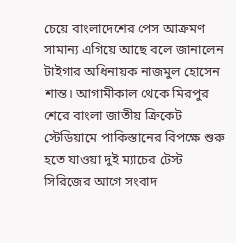চেয়ে বাংলাদেশের পেস আক্রমণ সামান্য এগিয়ে আছে বলে জানালেন টাইগার অধিনায়ক নাজমুল হোসেন শান্ত। আগামীকাল থেকে মিরপুর শেরে বাংলা জাতীয় ক্রিকেট স্টেডিয়ামে পাকিস্তানের বিপক্ষে শুরু হতে যাওয়া দুই ম্যাচের টেস্ট সিরিজের আগে সংবাদ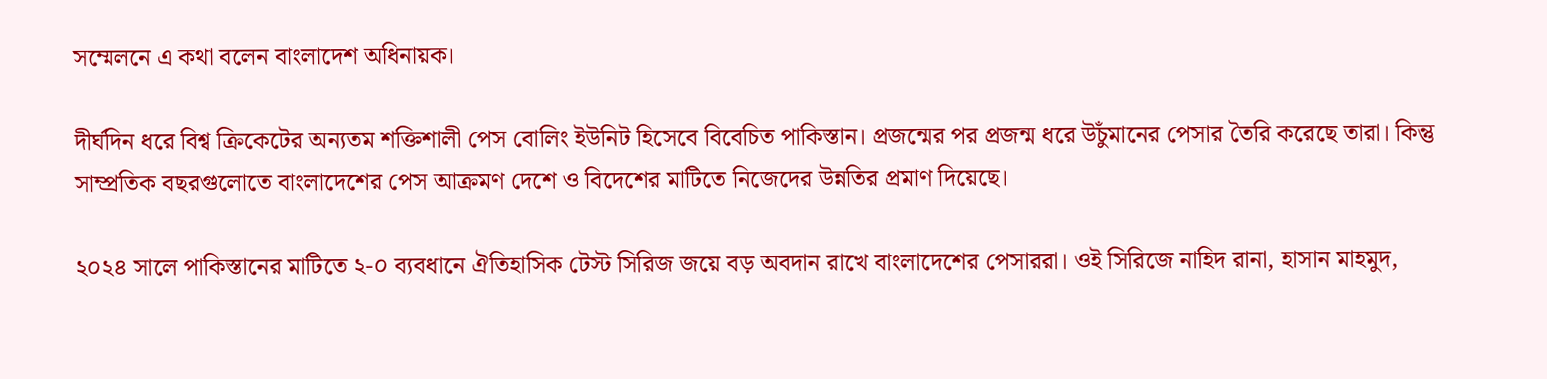সম্মেলনে এ কথা বলেন বাংলাদেশ অধিনায়ক।

দীর্ঘদিন ধরে বিশ্ব ক্রিকেটের অন্যতম শক্তিশালী পেস বোলিং ইউনিট হিসেবে বিবেচিত পাকিস্তান। প্রজন্মের পর প্রজন্ম ধরে উচুঁমানের পেসার তৈরি করেছে তারা। কিন্তু সাম্প্রতিক বছরগুলোতে বাংলাদেশের পেস আক্রমণ দেশে ও বিদেশের মাটিতে নিজেদের উন্নতির প্রমাণ দিয়েছে।

২০২৪ সালে পাকিস্তানের মাটিতে ২-০ ব্যবধানে ঐতিহাসিক টেস্ট সিরিজ জয়ে বড় অবদান রাখে বাংলাদেশের পেসাররা। ওই সিরিজে নাহিদ রানা, হাসান মাহমুদ,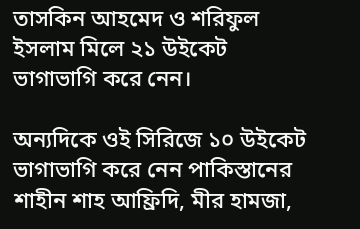তাসকিন আহমেদ ও শরিফুল ইসলাম মিলে ২১ উইকেট ভাগাভাগি করে নেন।

অন্যদিকে ওই সিরিজে ১০ উইকেট ভাগাভাগি করে নেন পাকিস্তানের শাহীন শাহ আফ্রিদি, মীর হামজা,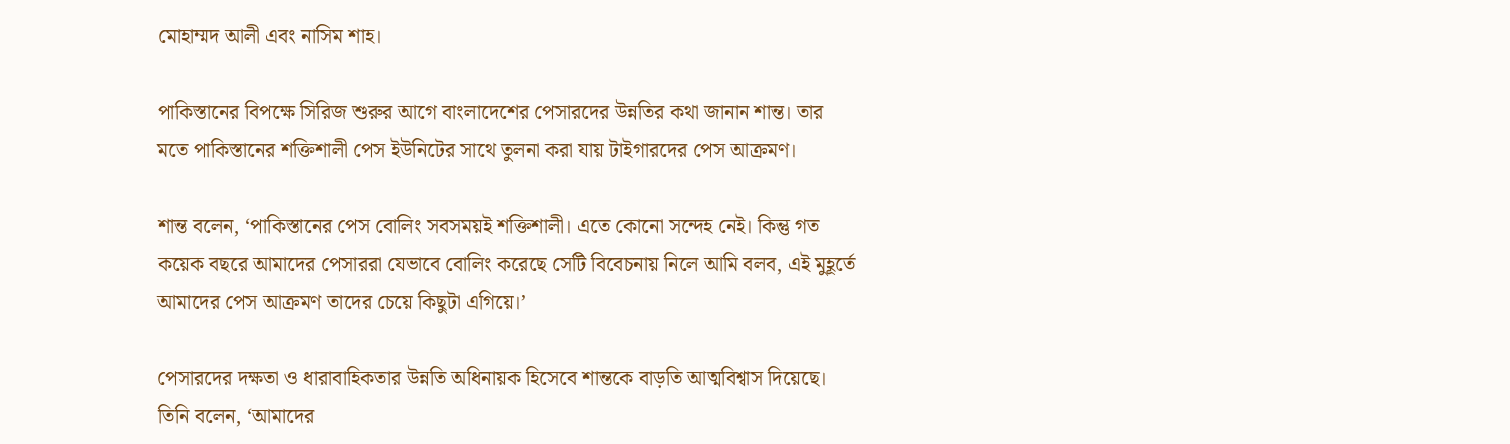মোহাম্মদ আলী এবং নাসিম শাহ।

পাকিস্তানের বিপক্ষে সিরিজ শুরুর আগে বাংলাদেশের পেসারদের উন্নতির কথা জানান শান্ত। তার মতে পাকিস্তানের শক্তিশালী পেস ইউনিটের সাথে তুলনা করা যায় টাইগারদের পেস আক্রমণ।

শান্ত বলেন, ‘পাকিস্তানের পেস বোলিং সবসময়ই শক্তিশালী। এতে কোনো সন্দেহ নেই। কিন্তু গত কয়েক বছরে আমাদের পেসাররা যেভাবে বোলিং করেছে সেটি বিবেচনায় নিলে আমি বলব, এই মুহূর্তে আমাদের পেস আক্রমণ তাদের চেয়ে কিছুটা এগিয়ে।’

পেসারদের দক্ষতা ও ধারাবাহিকতার উন্নতি অধিনায়ক হিসেবে শান্তকে বাড়তি আত্মবিশ্বাস দিয়েছে। তিনি বলেন, ‘আমাদের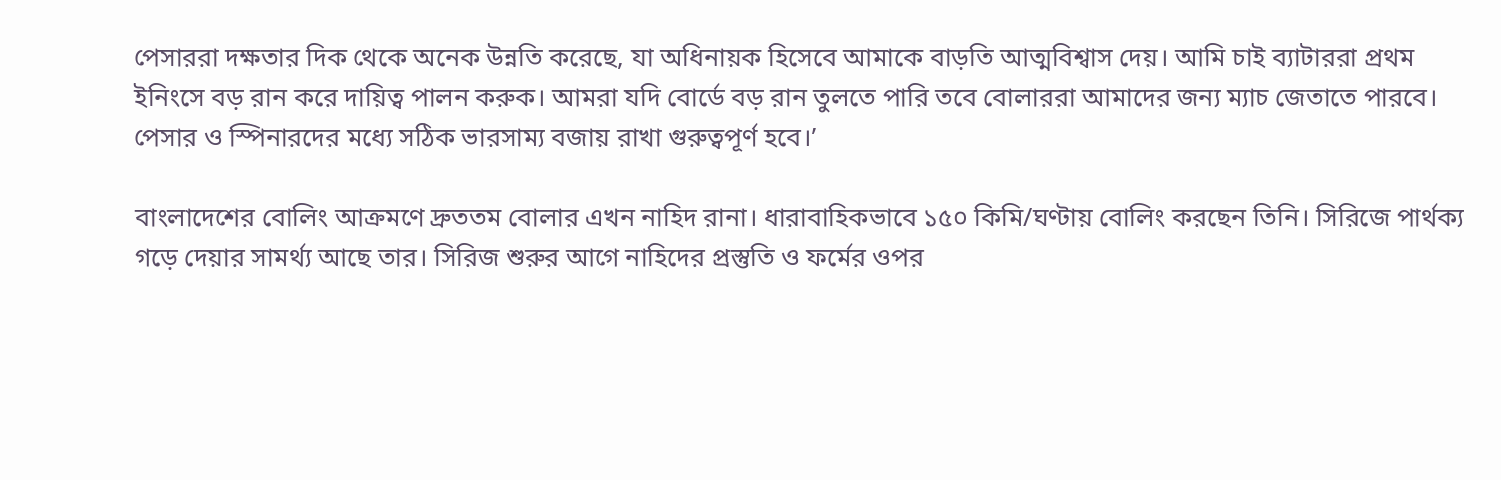পেসাররা দক্ষতার দিক থেকে অনেক উন্নতি করেছে, যা অধিনায়ক হিসেবে আমাকে বাড়তি আত্মবিশ্বাস দেয়। আমি চাই ব্যাটাররা প্রথম ইনিংসে বড় রান করে দায়িত্ব পালন করুক। আমরা যদি বোর্ডে বড় রান তুলতে পারি তবে বোলাররা আমাদের জন্য ম্যাচ জেতাতে পারবে। পেসার ও স্পিনারদের মধ্যে সঠিক ভারসাম্য বজায় রাখা গুরুত্বপূর্ণ হবে।’

বাংলাদেশের বোলিং আক্রমণে দ্রুততম বোলার এখন নাহিদ রানা। ধারাবাহিকভাবে ১৫০ কিমি/ঘণ্টায় বোলিং করছেন তিনি। সিরিজে পার্থক্য গড়ে দেয়ার সামর্থ্য আছে তার। সিরিজ শুরুর আগে নাহিদের প্রস্তুতি ও ফর্মের ওপর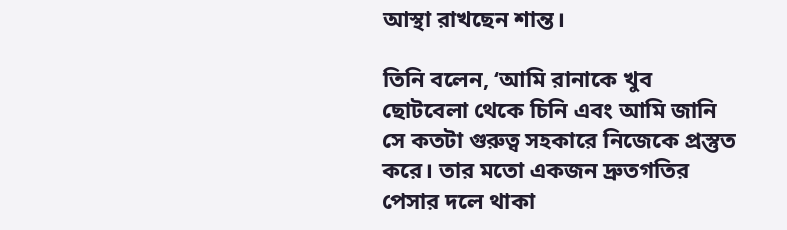আস্থা রাখছেন শান্ত।

তিনি বলেন, ‘আমি রানাকে খুব ছোটবেলা থেকে চিনি এবং আমি জানি সে কতটা গুরুত্ব সহকারে নিজেকে প্রস্তুত করে। তার মতো একজন দ্রুতগতির পেসার দলে থাকা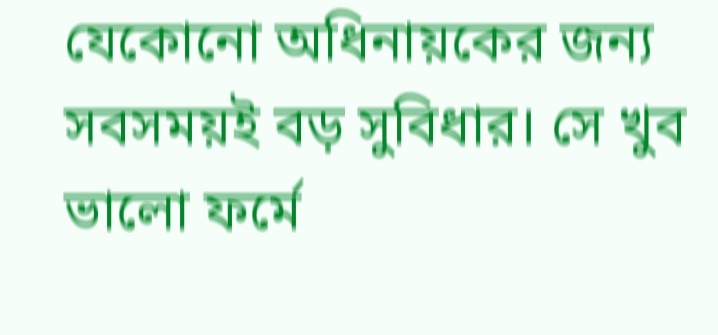যেকোনো অধিনায়কের জন্য সবসময়ই বড় সুবিধার। সে খুব ভালো ফর্মে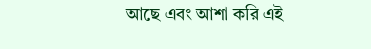আছে এবং আশা করি এই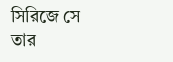সিরিজে সে তার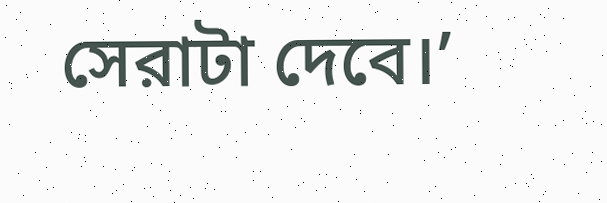সেরাটা দেবে।’